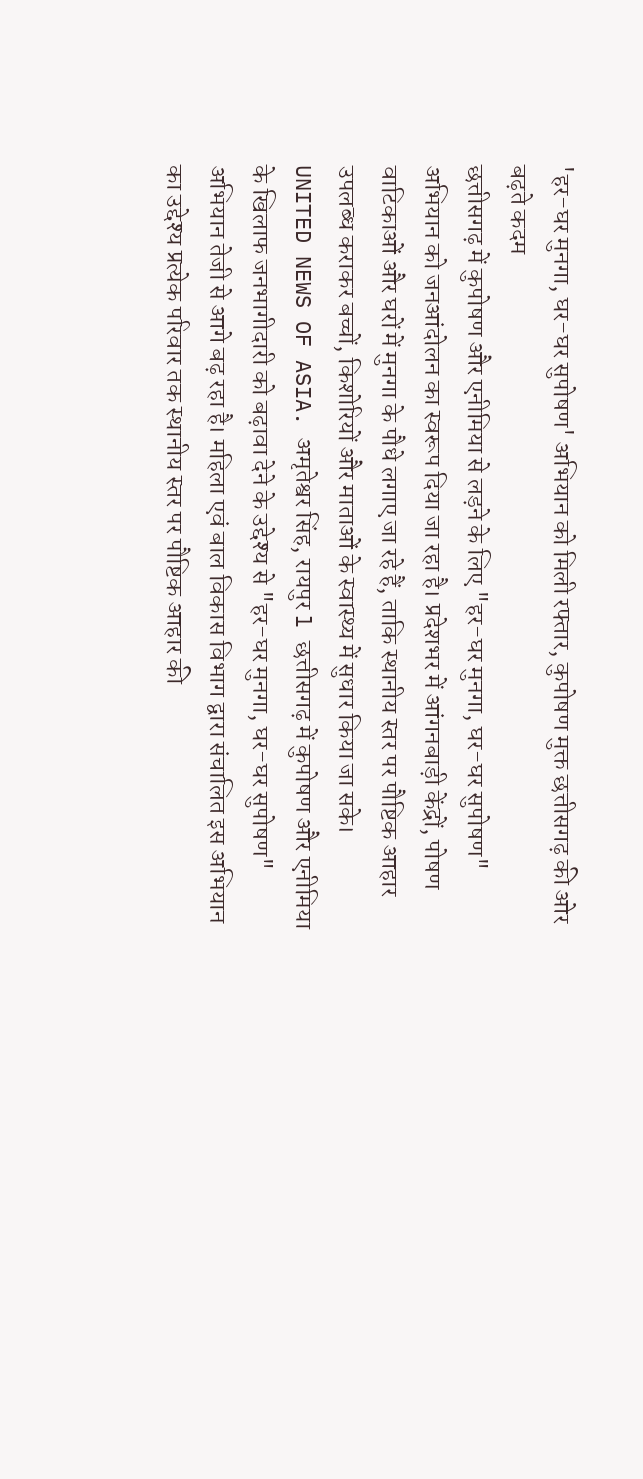'हर-घर मुनगा, घर-घर सुपोषण' अभियान को मिली रफ्तार, कुपोषण मुक्त छत्तीसगढ़ की ओर बढ़ते कदम
छत्तीसगढ़ में कुपोषण और एनीमिया से लड़ने के लिए "हर-घर मुनगा, घर-घर सुपोषण" अभियान को जनआंदोलन का स्वरूप दिया जा रहा है। प्रदेशभर में आंगनबाड़ी केंद्रों, पोषण वाटिकाओं और घरों में मुनगा के पौधे लगाए जा रहे हैं, ताकि स्थानीय स्तर पर पौष्टिक आहार उपलब्ध कराकर बच्चों, किशोरियों और माताओं के स्वास्थ्य में सुधार किया जा सके।
UNITED NEWS OF ASIA. अमृतेश्वर सिंह, रायपुर l छत्तीसगढ़ में कुपोषण और एनीमिया के खिलाफ जनभागीदारी को बढ़ावा देने के उद्देश्य से "हर-घर मुनगा, घर-घर सुपोषण" अभियान तेजी से आगे बढ़ रहा है। महिला एवं बाल विकास विभाग द्वारा संचालित इस अभियान का उद्देश्य प्रत्येक परिवार तक स्थानीय स्तर पर पौष्टिक आहार की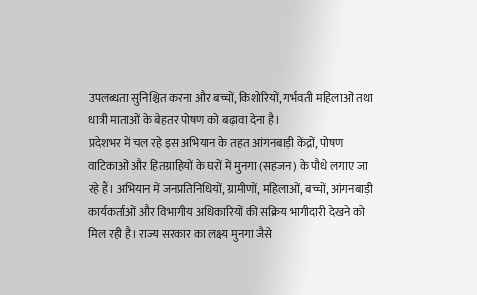उपलब्धता सुनिश्चित करना और बच्चों, किशोरियों, गर्भवती महिलाओं तथा धात्री माताओं के बेहतर पोषण को बढ़ावा देना है।
प्रदेशभर में चल रहे इस अभियान के तहत आंगनबाड़ी केंद्रों, पोषण वाटिकाओं और हितग्राहियों के घरों में मुनगा (सहजन) के पौधे लगाए जा रहे हैं। अभियान में जनप्रतिनिधियों, ग्रामीणों, महिलाओं, बच्चों, आंगनबाड़ी कार्यकर्ताओं और विभागीय अधिकारियों की सक्रिय भागीदारी देखने को मिल रही है। राज्य सरकार का लक्ष्य मुनगा जैसे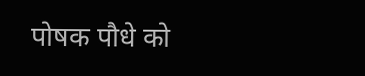पोषक पौधे को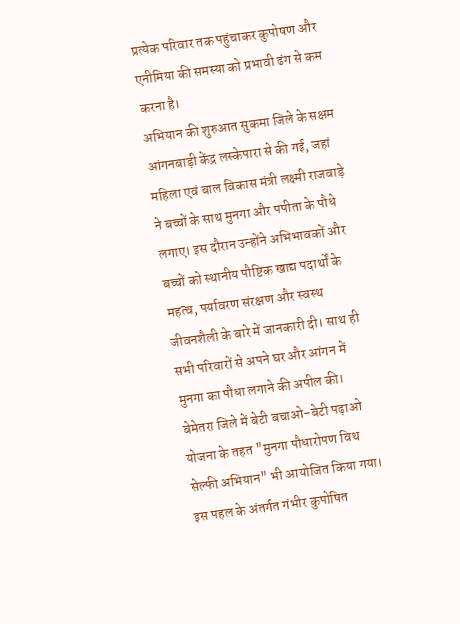प्रत्येक परिवार तक पहुंचाकर कुपोषण और एनीमिया की समस्या को प्रभावी ढंग से कम करना है।
अभियान की शुरुआत सुकमा जिले के सक्षम आंगनबाड़ी केंद्र लस्केपारा से की गई, जहां महिला एवं बाल विकास मंत्री लक्ष्मी राजवाड़े ने बच्चों के साथ मुनगा और पपीता के पौधे लगाए। इस दौरान उन्होंने अभिभावकों और बच्चों को स्थानीय पौष्टिक खाद्य पदार्थों के महत्व, पर्यावरण संरक्षण और स्वस्थ जीवनशैली के बारे में जानकारी दी। साथ ही सभी परिवारों से अपने घर और आंगन में मुनगा का पौधा लगाने की अपील की।
बेमेतरा जिले में बेटी बचाओ-बेटी पढ़ाओ योजना के तहत "मुनगा पौधारोपण विथ सेल्फी अभियान" भी आयोजित किया गया। इस पहल के अंतर्गत गंभीर कुपोषित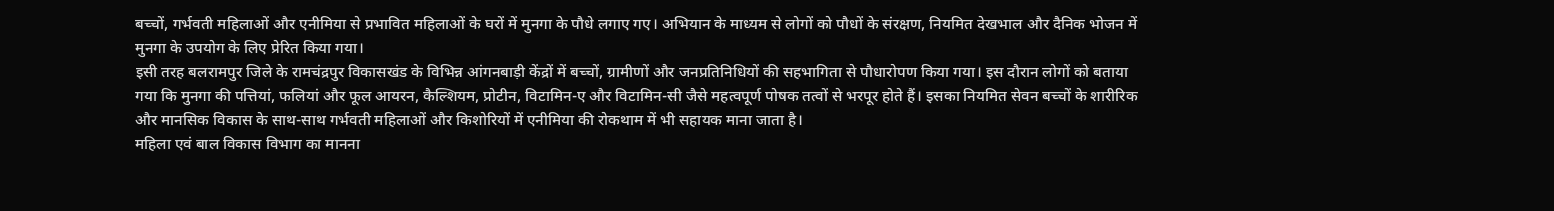बच्चों, गर्भवती महिलाओं और एनीमिया से प्रभावित महिलाओं के घरों में मुनगा के पौधे लगाए गए। अभियान के माध्यम से लोगों को पौधों के संरक्षण, नियमित देखभाल और दैनिक भोजन में मुनगा के उपयोग के लिए प्रेरित किया गया।
इसी तरह बलरामपुर जिले के रामचंद्रपुर विकासखंड के विभिन्न आंगनबाड़ी केंद्रों में बच्चों, ग्रामीणों और जनप्रतिनिधियों की सहभागिता से पौधारोपण किया गया। इस दौरान लोगों को बताया गया कि मुनगा की पत्तियां, फलियां और फूल आयरन, कैल्शियम, प्रोटीन, विटामिन-ए और विटामिन-सी जैसे महत्वपूर्ण पोषक तत्वों से भरपूर होते हैं। इसका नियमित सेवन बच्चों के शारीरिक और मानसिक विकास के साथ-साथ गर्भवती महिलाओं और किशोरियों में एनीमिया की रोकथाम में भी सहायक माना जाता है।
महिला एवं बाल विकास विभाग का मानना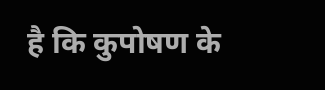है कि कुपोषण के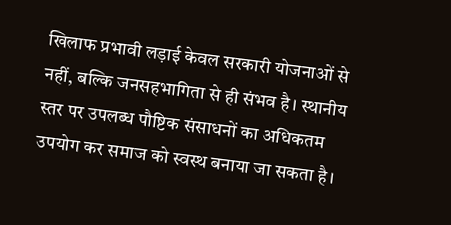खिलाफ प्रभावी लड़ाई केवल सरकारी योजनाओं से नहीं, बल्कि जनसहभागिता से ही संभव है। स्थानीय स्तर पर उपलब्ध पौष्टिक संसाधनों का अधिकतम उपयोग कर समाज को स्वस्थ बनाया जा सकता है।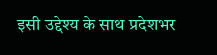इसी उद्देश्य के साथ प्रदेशभर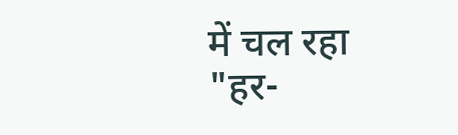में चल रहा "हर-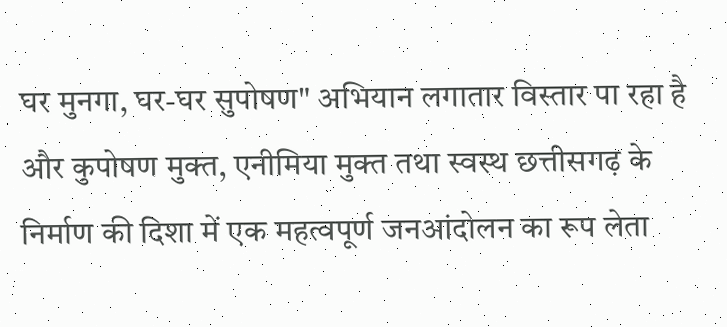घर मुनगा, घर-घर सुपोषण" अभियान लगातार विस्तार पा रहा है और कुपोषण मुक्त, एनीमिया मुक्त तथा स्वस्थ छत्तीसगढ़ के निर्माण की दिशा में एक महत्वपूर्ण जनआंदोलन का रूप लेता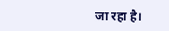जा रहा है।